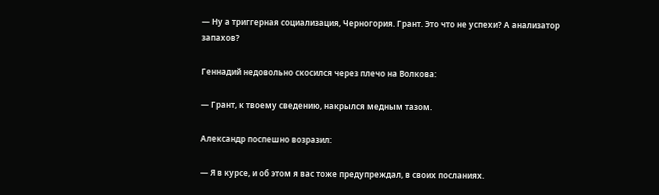— Ну а триггерная социализация, Черногория. Грант. Это что не успехи? А анализатор запахов?

Геннадий недовольно скосился через плечо на Волкова:

— Грант, к твоему сведению, накрылся медным тазом.

Александр поспешно возразил:

— Я в курсе, и об этом я вас тоже предупреждал, в своих посланиях.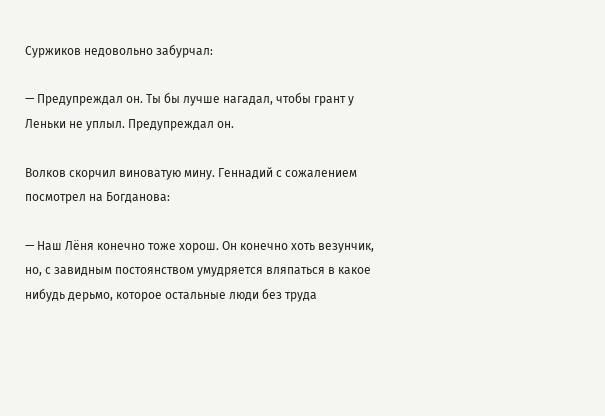Суржиков недовольно забурчал:

— Предупреждал он. Ты бы лучше нагадал, чтобы грант у Леньки не уплыл. Предупреждал он.

Волков скорчил виноватую мину. Геннадий с сожалением посмотрел на Богданова:

— Наш Лёня конечно тоже хорош. Он конечно хоть везунчик, но, с завидным постоянством умудряется вляпаться в какое нибудь дерьмо, которое остальные люди без труда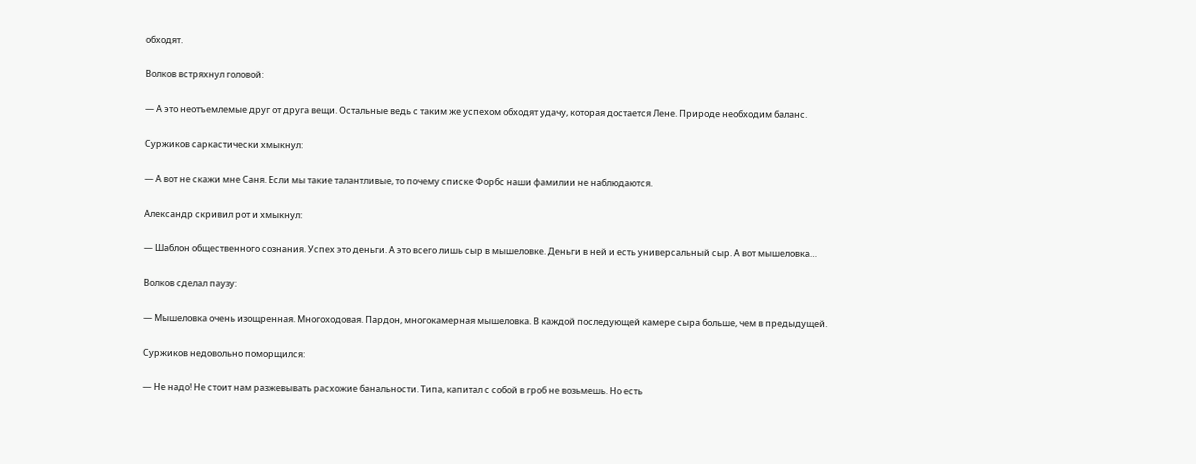обходят.

Волков встряхнул головой:

— А это неотъемлемые друг от друга вещи. Остальные ведь с таким же успехом обходят удачу, которая достается Лене. Природе необходим баланс.

Суржиков саркастически хмыкнул:

— А вот не скажи мне Саня. Если мы такие талантливые, то почему списке Форбс наши фамилии не наблюдаются.

Александр скривил рот и хмыкнул:

— Шаблон общественного сознания. Успех это деньги. А это всего лишь сыр в мышеловке. Деньги в ней и есть универсальный сыр. А вот мышеловка…

Волков сделал паузу:

— Мышеловка очень изощренная. Многоходовая. Пардон, многокамерная мышеловка. В каждой последующей камере сыра больше, чем в предыдущей.

Суржиков недовольно поморщился:

— Не надо! Не стоит нам разжевывать расхожие банальности. Типа, капитал с собой в гроб не возьмешь. Но есть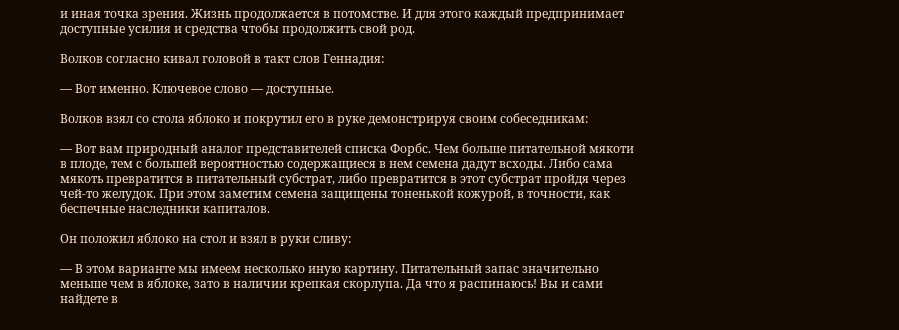и иная точка зрения. Жизнь продолжается в потомстве. И для этого каждый предпринимает доступные усилия и средства чтобы продолжить свой род.

Волков согласно кивал головой в такт слов Геннадия:

— Вот именно. Ключевое слово — доступные.

Волков взял со стола яблоко и покрутил его в руке демонстрируя своим собеседникам:

— Вот вам природный аналог представителей списка Форбс. Чем больше питательной мякоти в плоде, тем с большей вероятностью содержащиеся в нем семена дадут всходы. Либо сама мякоть превратится в питательный субстрат, либо превратится в этот субстрат пройдя через чей-то желудок. При этом заметим семена защищены тоненькой кожурой, в точности, как беспечные наследники капиталов.

Он положил яблоко на стол и взял в руки сливу:

— В этом варианте мы имеем несколько иную картину. Питательный запас значительно меньше чем в яблоке, зато в наличии крепкая скорлупа. Да что я распинаюсь! Вы и сами найдете в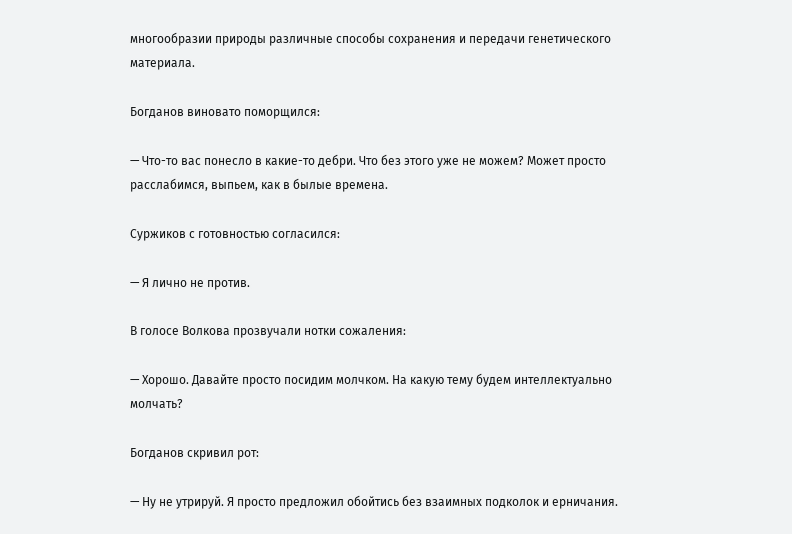многообразии природы различные способы сохранения и передачи генетического материала.

Богданов виновато поморщился:

— Что-то вас понесло в какие-то дебри. Что без этого уже не можем? Может просто расслабимся, выпьем, как в былые времена.

Суржиков с готовностью согласился:

— Я лично не против.

В голосе Волкова прозвучали нотки сожаления:

— Хорошо. Давайте просто посидим молчком. На какую тему будем интеллектуально молчать?

Богданов скривил рот:

— Ну не утрируй. Я просто предложил обойтись без взаимных подколок и ерничания.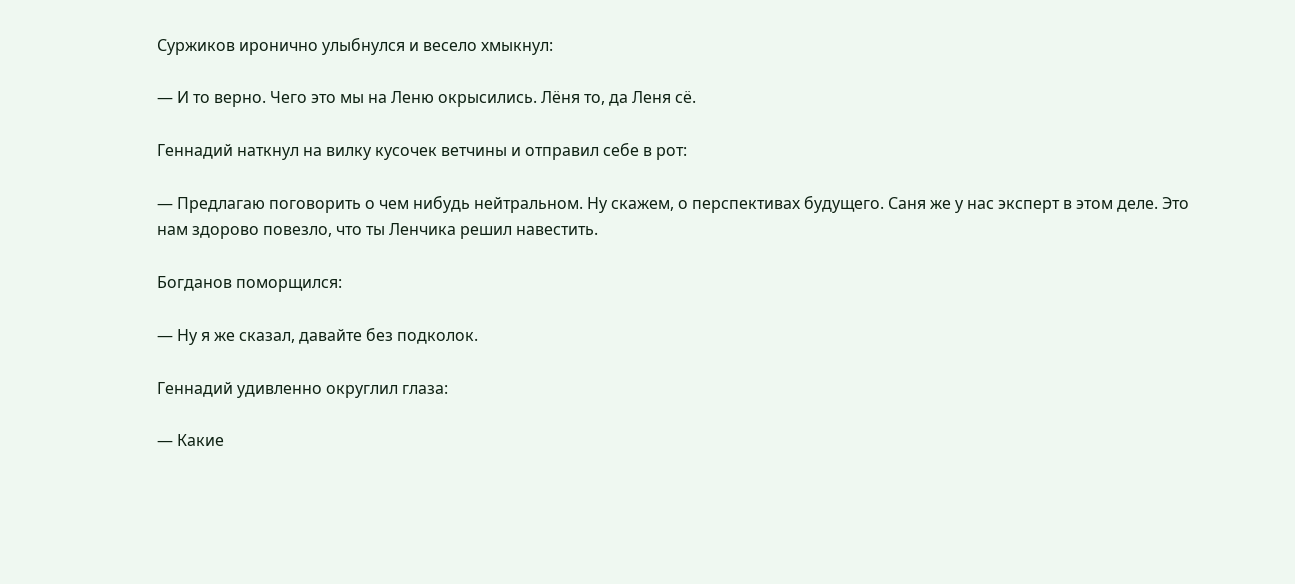Суржиков иронично улыбнулся и весело хмыкнул:

— И то верно. Чего это мы на Леню окрысились. Лёня то, да Леня сё.

Геннадий наткнул на вилку кусочек ветчины и отправил себе в рот:

— Предлагаю поговорить о чем нибудь нейтральном. Ну скажем, о перспективах будущего. Саня же у нас эксперт в этом деле. Это нам здорово повезло, что ты Ленчика решил навестить.

Богданов поморщился:

— Ну я же сказал, давайте без подколок.

Геннадий удивленно округлил глаза:

— Какие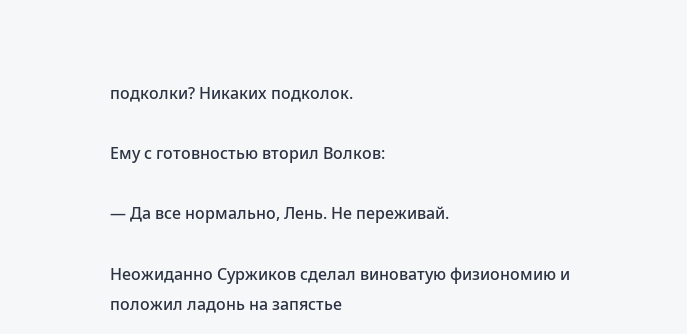подколки? Никаких подколок.

Ему с готовностью вторил Волков:

— Да все нормально, Лень. Не переживай.

Неожиданно Суржиков сделал виноватую физиономию и положил ладонь на запястье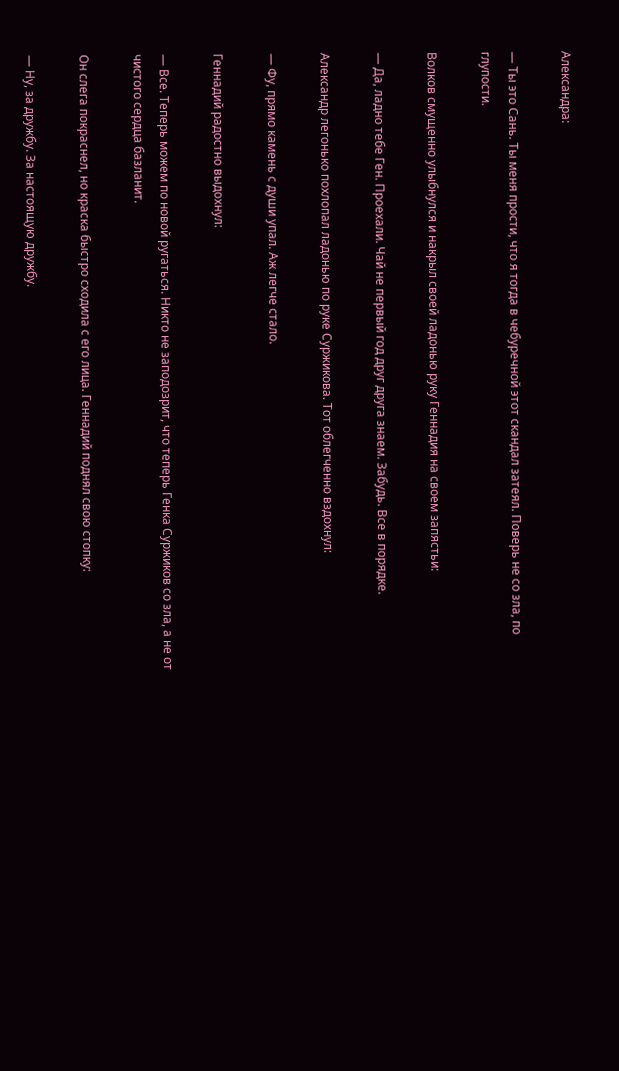Александра:

— Ты это Сань. Ты меня прости, что я тогда в чебуречной этот скандал затеял. Поверь не со зла, по глупости.

Волков смущенно улыбнулся и накрыл своей ладонью руку Геннадия на своем запястьи:

— Да, ладно тебе Ген. Проехали. Чай не первый год друг друга знаем. Забудь. Все в порядке.

Александр легонько похлопал ладонью по руке Суржикова. Тот облегченно вздохнул:

— Фу, прямо камень с души упал. Аж легче стало.

Геннадий радостно выдохнул:

— Все. Теперь можем по новой ругаться. Никто не заподозрит, что теперь Генка Суржиков со зла, а не от чистого сердца базланит.

Он слега покраснел, но краска быстро сходила с его лица. Геннадий поднял свою стопку:

— Ну, за дружбу. За настоящую дружбу.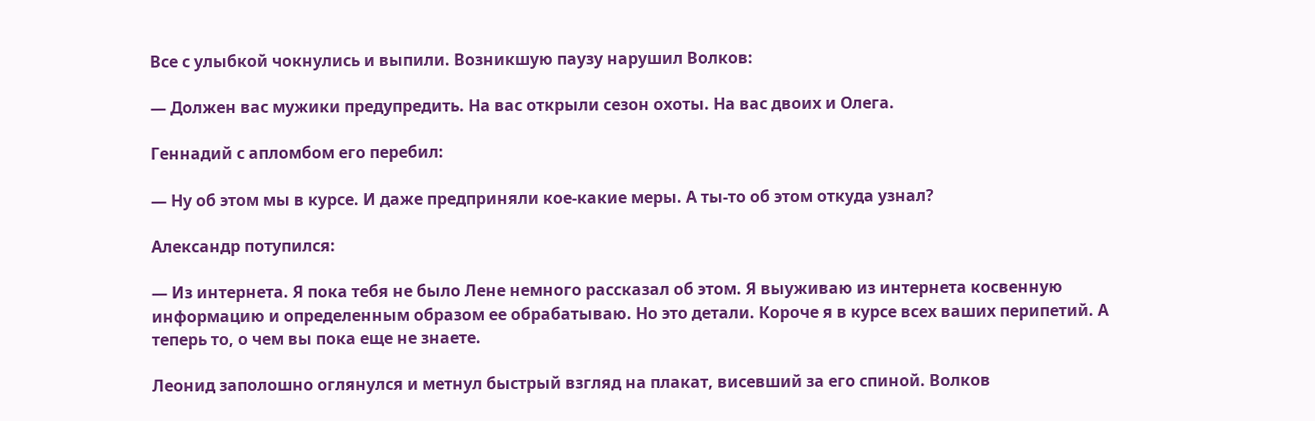Все с улыбкой чокнулись и выпили. Возникшую паузу нарушил Волков:

— Должен вас мужики предупредить. На вас открыли сезон охоты. На вас двоих и Олега.

Геннадий с апломбом его перебил:

— Ну об этом мы в курсе. И даже предприняли кое-какие меры. А ты-то об этом откуда узнал?

Александр потупился:

— Из интернета. Я пока тебя не было Лене немного рассказал об этом. Я выуживаю из интернета косвенную информацию и определенным образом ее обрабатываю. Но это детали. Короче я в курсе всех ваших перипетий. А теперь то, о чем вы пока еще не знаете.

Леонид заполошно оглянулся и метнул быстрый взгляд на плакат, висевший за его спиной. Волков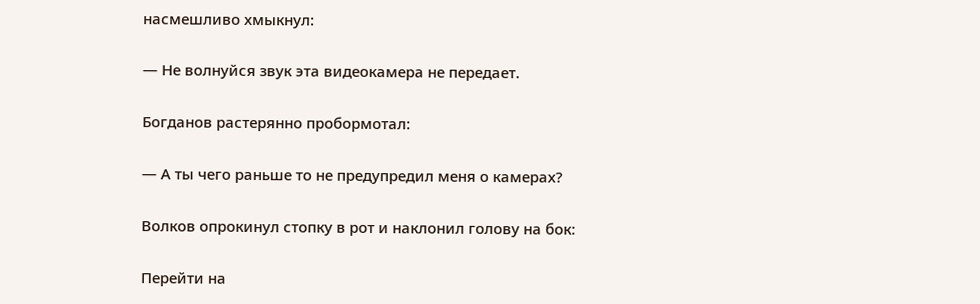насмешливо хмыкнул:

— Не волнуйся звук эта видеокамера не передает.

Богданов растерянно пробормотал:

— А ты чего раньше то не предупредил меня о камерах?

Волков опрокинул стопку в рот и наклонил голову на бок:

Перейти на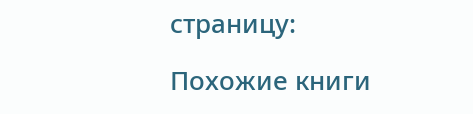страницу:

Похожие книги